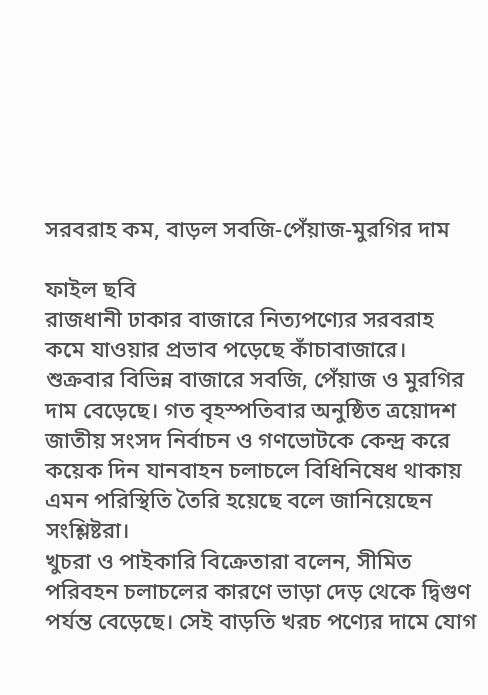সরবরাহ কম, বাড়ল সবজি-পেঁয়াজ-মুরগির দাম

ফাইল ছবি
রাজধানী ঢাকার বাজারে নিত্যপণ্যের সরবরাহ কমে যাওয়ার প্রভাব পড়েছে কাঁচাবাজারে। শুক্রবার বিভিন্ন বাজারে সবজি, পেঁয়াজ ও মুরগির দাম বেড়েছে। গত বৃহস্পতিবার অনুষ্ঠিত ত্রয়োদশ জাতীয় সংসদ নির্বাচন ও গণভোটকে কেন্দ্র করে কয়েক দিন যানবাহন চলাচলে বিধিনিষেধ থাকায় এমন পরিস্থিতি তৈরি হয়েছে বলে জানিয়েছেন সংশ্লিষ্টরা।
খুচরা ও পাইকারি বিক্রেতারা বলেন, সীমিত পরিবহন চলাচলের কারণে ভাড়া দেড় থেকে দ্বিগুণ পর্যন্ত বেড়েছে। সেই বাড়তি খরচ পণ্যের দামে যোগ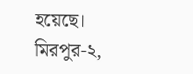হয়েছে।
মিরপুর-২,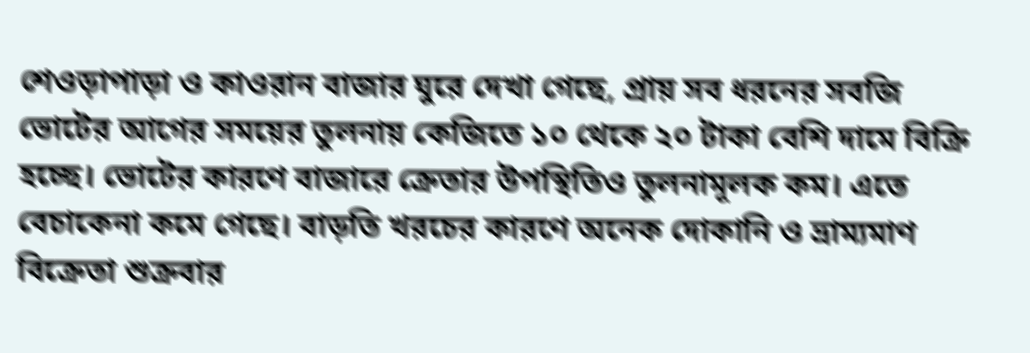শেওড়াপাড়া ও কাওরান বাজার ঘুরে দেখা গেছে, প্রায় সব ধরনের সবজি ভোটের আগের সময়ের তুলনায় কেজিতে ১০ থেকে ২০ টাকা বেশি দামে বিক্রি হচ্ছে। ভোটের কারণে বাজারে ক্রেতার উপস্থিতিও তুলনামূলক কম। এতে বেচাকেনা কমে গেছে। বাড়তি খরচের কারণে অনেক দোকানি ও ভ্রাম্যমাণ বিক্রেতা শুক্রবার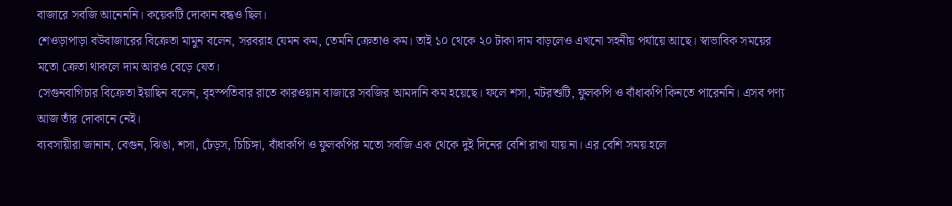বাজারে সবজি আনেননি। কয়েকটি দোকান বন্ধও ছিল।
শেওড়াপাড়া বউবাজারের বিক্রেতা মামুন বলেন, সরবরাহ যেমন কম, তেমনি ক্রেতাও কম। তাই ১০ থেকে ২০ টাকা দাম বাড়লেও এখনো সহনীয় পর্যায়ে আছে। স্বাভাবিক সময়ের মতো ক্রেতা থাকলে দাম আরও বেড়ে যেত।
সেগুনবাগিচার বিক্রেতা ইয়াছিন বলেন, বৃহস্পতিবার রাতে কারওয়ান বাজারে সবজির আমদানি কম হয়েছে। ফলে শসা, মটরশুটি, ফুলকপি ও বাঁধাকপি কিনতে পারেননি। এসব পণ্য আজ তাঁর দোকানে নেই।
ব্যবসায়ীরা জানান, বেগুন, ঝিঙা, শসা, ঢেঁড়স, চিচিঙ্গা, বাঁধাকপি ও ফুলকপির মতো সবজি এক থেকে দুই দিনের বেশি রাখা যায় না। এর বেশি সময় হলে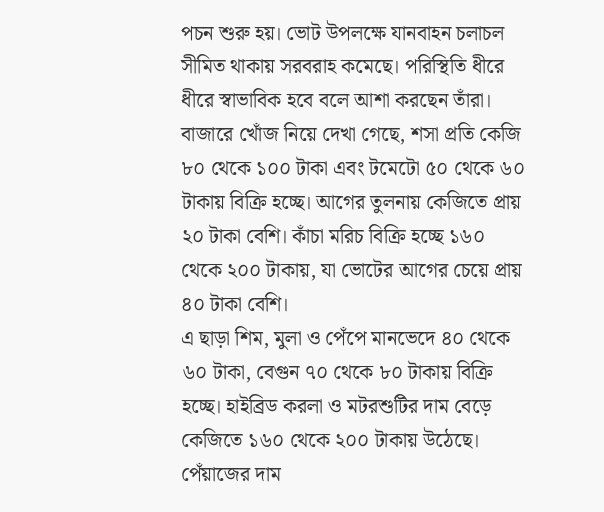পচন শুরু হয়। ভোট উপলক্ষে যানবাহন চলাচল সীমিত থাকায় সরবরাহ কমেছে। পরিস্থিতি ধীরে ধীরে স্বাভাবিক হবে বলে আশা করছেন তাঁরা।
বাজারে খোঁজ নিয়ে দেখা গেছে, শসা প্রতি কেজি ৮০ থেকে ১০০ টাকা এবং টমেটো ৫০ থেকে ৬০ টাকায় বিক্রি হচ্ছে। আগের তুলনায় কেজিতে প্রায় ২০ টাকা বেশি। কাঁচা মরিচ বিক্রি হচ্ছে ১৬০ থেকে ২০০ টাকায়, যা ভোটের আগের চেয়ে প্রায় ৪০ টাকা বেশি।
এ ছাড়া শিম, মুলা ও পেঁপে মানভেদে ৪০ থেকে ৬০ টাকা, বেগুন ৭০ থেকে ৮০ টাকায় বিক্রি হচ্ছে। হাইব্রিড করলা ও মটরশুটির দাম বেড়ে কেজিতে ১৬০ থেকে ২০০ টাকায় উঠেছে।
পেঁয়াজের দাম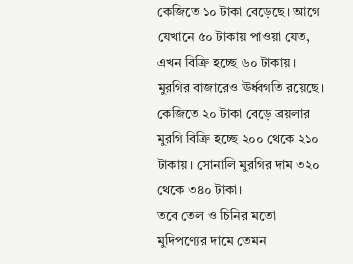কেজিতে ১০ টাকা বেড়েছে। আগে যেখানে ৫০ টাকায় পাওয়া যেত, এখন বিক্রি হচ্ছে ৬০ টাকায়।
মুরগির বাজারেও ঊর্ধ্বগতি রয়েছে। কেজিতে ২০ টাকা বেড়ে ব্রয়লার মুরগি বিক্রি হচ্ছে ২০০ থেকে ২১০ টাকায়। সোনালি মুরগির দাম ৩২০ থেকে ৩৪০ টাকা।
তবে তেল ও চিনির মতো মুদিপণ্যের দামে তেমন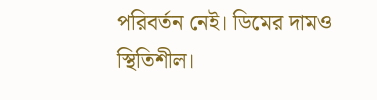পরিবর্তন নেই। ডিমের দামও স্থিতিশীল।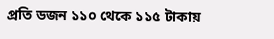প্রতি ডজন ১১০ থেকে ১১৫ টাকায়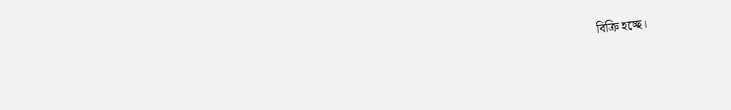বিক্রি হচ্ছে।